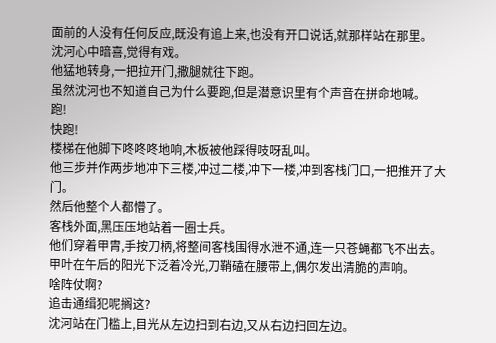面前的人没有任何反应,既没有追上来,也没有开口说话,就那样站在那里。
沈河心中暗喜,觉得有戏。
他猛地转身,一把拉开门,撒腿就往下跑。
虽然沈河也不知道自己为什么要跑,但是潜意识里有个声音在拼命地喊。
跑!
快跑!
楼梯在他脚下咚咚咚地响,木板被他踩得吱呀乱叫。
他三步并作两步地冲下三楼,冲过二楼,冲下一楼,冲到客栈门口,一把推开了大门。
然后他整个人都懵了。
客栈外面,黑压压地站着一圈士兵。
他们穿着甲胄,手按刀柄,将整间客栈围得水泄不通,连一只苍蝇都飞不出去。
甲叶在午后的阳光下泛着冷光,刀鞘磕在腰带上,偶尔发出清脆的声响。
啥阵仗啊?
追击通缉犯呢搁这?
沈河站在门槛上,目光从左边扫到右边,又从右边扫回左边。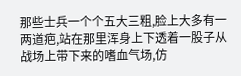那些士兵一个个五大三粗,脸上大多有一两道疤,站在那里浑身上下透着一股子从战场上带下来的嗜血气场,仿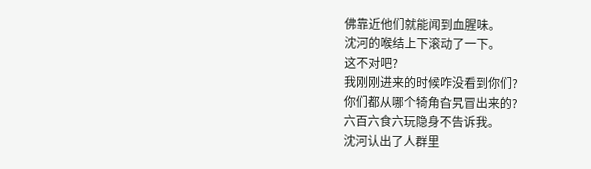佛靠近他们就能闻到血腥味。
沈河的喉结上下滚动了一下。
这不对吧?
我刚刚进来的时候咋没看到你们?
你们都从哪个犄角旮旯冒出来的?
六百六食六玩隐身不告诉我。
沈河认出了人群里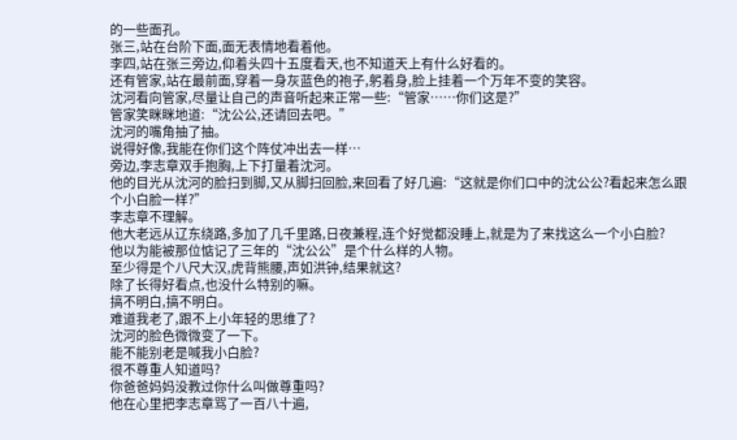的一些面孔。
张三,站在台阶下面,面无表情地看着他。
李四,站在张三旁边,仰着头四十五度看天,也不知道天上有什么好看的。
还有管家,站在最前面,穿着一身灰蓝色的袍子,躬着身,脸上挂着一个万年不变的笑容。
沈河看向管家,尽量让自己的声音听起来正常一些:“管家……你们这是?”
管家笑眯眯地道:“沈公公,还请回去吧。”
沈河的嘴角抽了抽。
说得好像,我能在你们这个阵仗冲出去一样…
旁边,李志章双手抱胸,上下打量着沈河。
他的目光从沈河的脸扫到脚,又从脚扫回脸,来回看了好几遍:“这就是你们口中的沈公公?看起来怎么跟个小白脸一样?”
李志章不理解。
他大老远从辽东绕路,多加了几千里路,日夜兼程,连个好觉都没睡上,就是为了来找这么一个小白脸?
他以为能被那位惦记了三年的“沈公公”是个什么样的人物。
至少得是个八尺大汉,虎背熊腰,声如洪钟,结果就这?
除了长得好看点,也没什么特别的嘛。
搞不明白,搞不明白。
难道我老了,跟不上小年轻的思维了?
沈河的脸色微微变了一下。
能不能别老是喊我小白脸?
很不尊重人知道吗?
你爸爸妈妈没教过你什么叫做尊重吗?
他在心里把李志章骂了一百八十遍,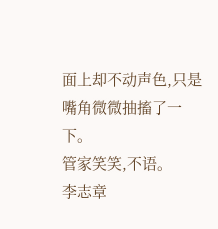面上却不动声色,只是嘴角微微抽搐了一下。
管家笑笑,不语。
李志章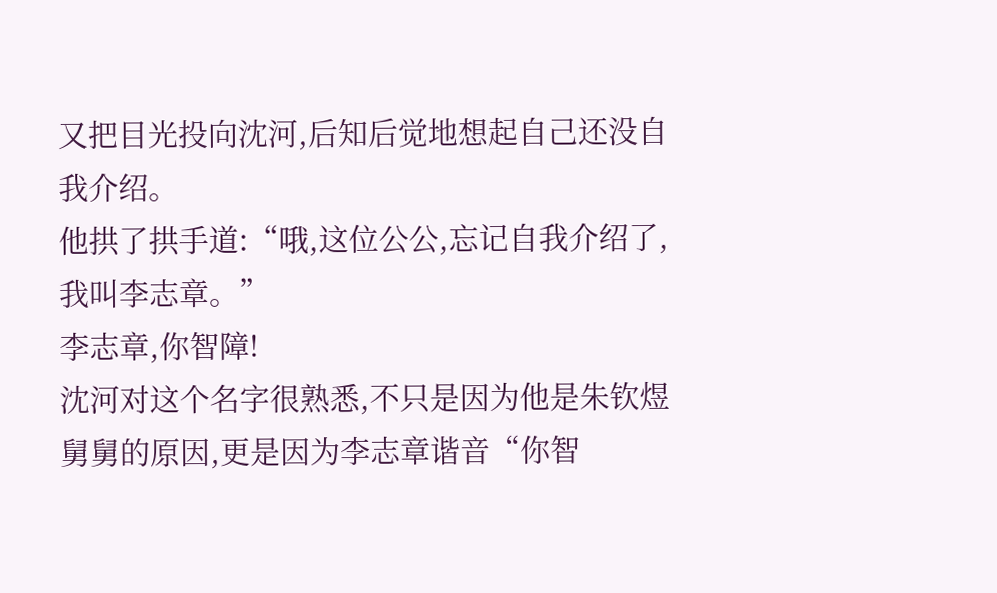又把目光投向沈河,后知后觉地想起自己还没自我介绍。
他拱了拱手道:“哦,这位公公,忘记自我介绍了,我叫李志章。”
李志章,你智障!
沈河对这个名字很熟悉,不只是因为他是朱钦煜舅舅的原因,更是因为李志章谐音“你智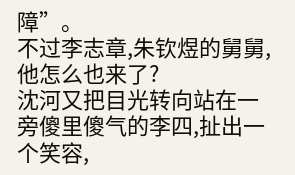障”。
不过李志章,朱钦煜的舅舅,他怎么也来了?
沈河又把目光转向站在一旁傻里傻气的李四,扯出一个笑容,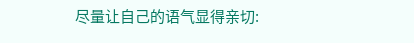尽量让自己的语气显得亲切: